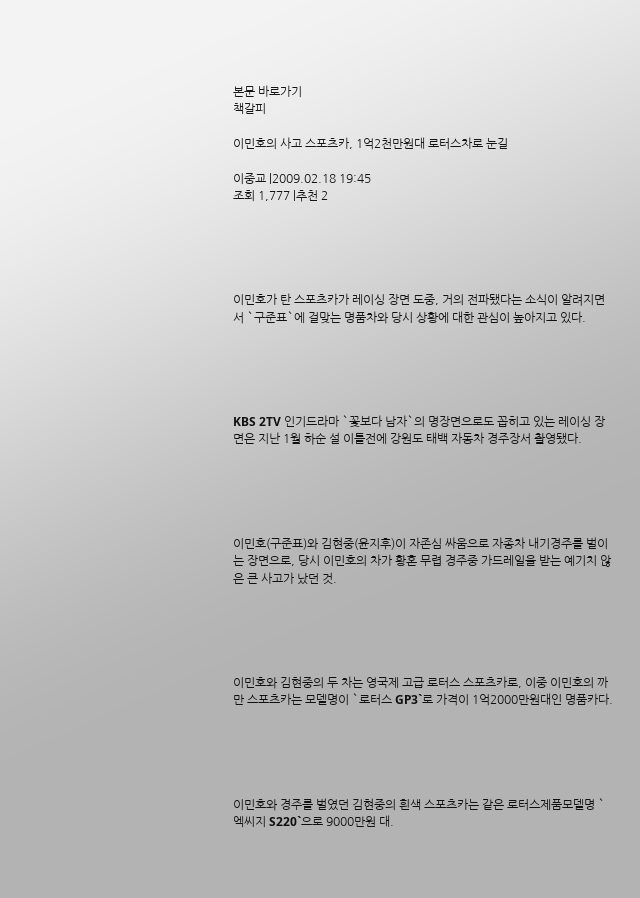본문 바로가기
책갈피

이민호의 사고 스포츠카, 1억2천만원대 로터스차로 눈길

이중교 |2009.02.18 19:45
조회 1,777 |추천 2





이민호가 탄 스포츠카가 레이싱 장면 도중, 거의 전파됐다는 소식이 알려지면서 `구준표`에 걸맞는 명품차와 당시 상황에 대한 관심이 높아지고 있다.





KBS 2TV 인기드라마 `꽃보다 남자`의 명장면으로도 꼽히고 있는 레이싱 장면은 지난 1월 하순 설 이틀전에 강원도 태백 자동차 경주장서 촬영됐다.





이민호(구준표)와 김현중(윤지후)이 자존심 싸움으로 자종차 내기경주를 벌이는 장면으로, 당시 이민호의 차가 황혼 무렵 경주중 가드레일을 받는 예기치 않은 큰 사고가 났던 것.





이민호와 김현중의 두 차는 영국제 고급 로터스 스포츠카로, 이중 이민호의 까만 스포츠카는 모델명이 `로터스 GP3`로 가격이 1억2000만원대인 명품카다.





이민호와 경주를 벌였던 김현중의 흰색 스포츠카는 같은 로터스제품모델명 `엑씨지 S220`으로 9000만원 대.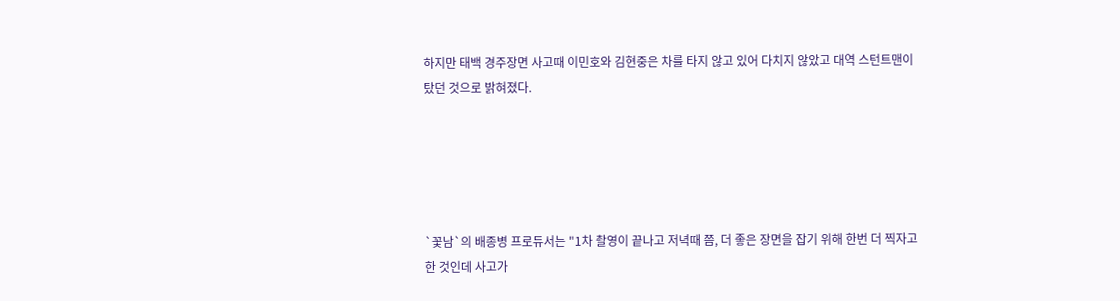하지만 태백 경주장면 사고때 이민호와 김현중은 차를 타지 않고 있어 다치지 않았고 대역 스턴트맨이 탔던 것으로 밝혀졌다.





`꽃남`의 배종병 프로듀서는 "1차 촬영이 끝나고 저녁때 쯤, 더 좋은 장면을 잡기 위해 한번 더 찍자고 한 것인데 사고가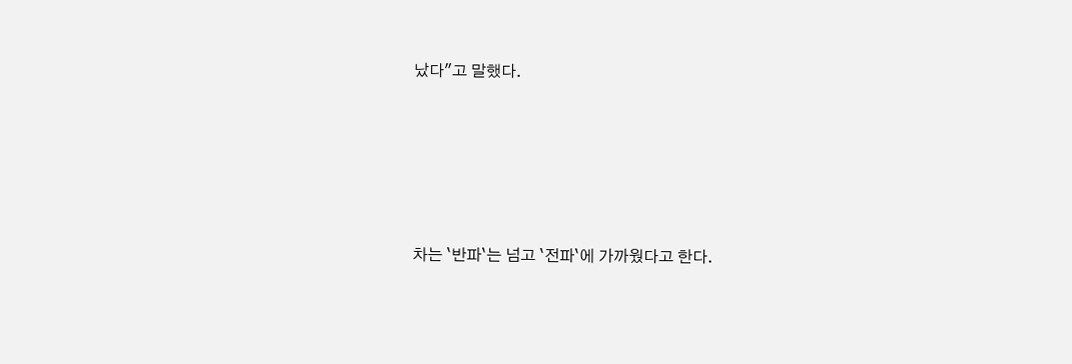났다"고 말했다.





차는 `반파`는 넘고 `전파`에 가까웠다고 한다.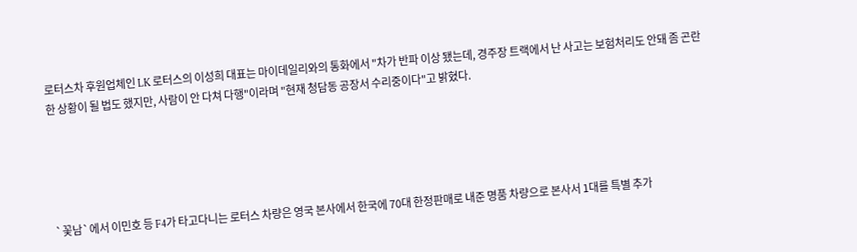로터스차 후원업체인 LK 로터스의 이성희 대표는 마이데일리와의 통화에서 "차가 반파 이상 됐는데, 경주장 트랙에서 난 사고는 보험처리도 안돼 좀 곤란한 상황이 될 법도 했지만, 사람이 안 다쳐 다행"이라며 "현재 청담동 공장서 수리중이다"고 밝혔다.





`꽃남`에서 이민호 등 F4가 타고다니는 로터스 차량은 영국 본사에서 한국에 70대 한정판매로 내준 명품 차량으로 본사서 1대를 특별 추가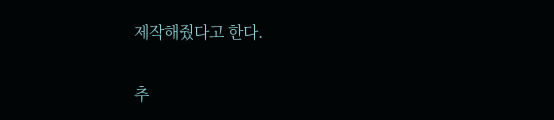제작해줬다고 한다.

추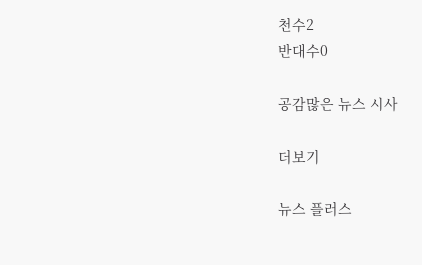천수2
반대수0

공감많은 뉴스 시사

더보기

뉴스 플러스